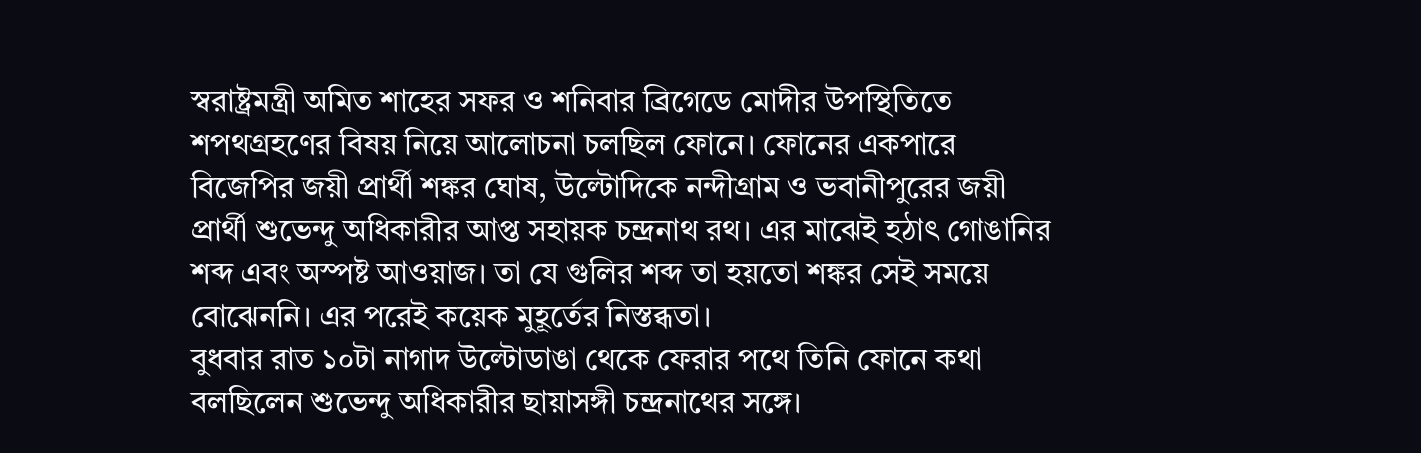স্বরাষ্ট্রমন্ত্রী অমিত শাহের সফর ও শনিবার ব্রিগেডে মোদীর উপস্থিতিতে শপথগ্রহণের বিষয় নিয়ে আলোচনা চলছিল ফোনে। ফোনের একপারে বিজেপির জয়ী প্রার্থী শঙ্কর ঘোষ, উল্টোদিকে নন্দীগ্রাম ও ভবানীপুরের জয়ী প্রার্থী শুভেন্দু অধিকারীর আপ্ত সহায়ক চন্দ্রনাথ রথ। এর মাঝেই হঠাৎ গোঙানির শব্দ এবং অস্পষ্ট আওয়াজ। তা যে গুলির শব্দ তা হয়তো শঙ্কর সেই সময়ে বোঝেননি। এর পরেই কয়েক মুহূর্তের নিস্তব্ধতা।
বুধবার রাত ১০টা নাগাদ উল্টোডাঙা থেকে ফেরার পথে তিনি ফোনে কথা বলছিলেন শুভেন্দু অধিকারীর ছায়াসঙ্গী চন্দ্রনাথের সঙ্গে।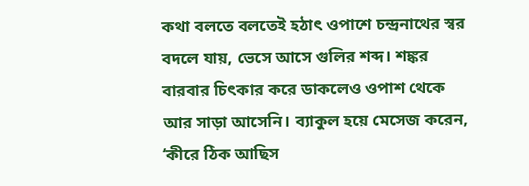কথা বলতে বলতেই হঠাৎ ওপাশে চন্দ্রনাথের স্বর বদলে যায়, ভেসে আসে গুলির শব্দ। শঙ্কর বারবার চিৎকার করে ডাকলেও ওপাশ থেকে আর সাড়া আসেনি। ব্যাকুল হয়ে মেসেজ করেন, ‘কীরে ঠিক আছিস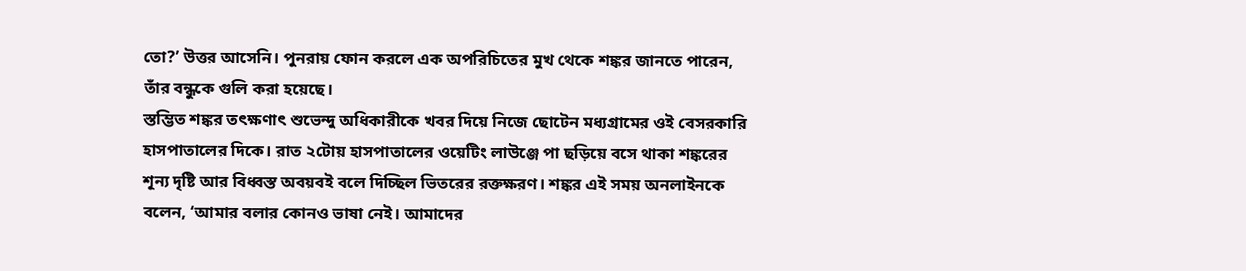তো?’ উত্তর আসেনি। পুনরায় ফোন করলে এক অপরিচিতের মুখ থেকে শঙ্কর জানতে পারেন, তাঁর বন্ধুকে গুলি করা হয়েছে।
স্তম্ভিত শঙ্কর তৎক্ষণাৎ শুভেন্দু অধিকারীকে খবর দিয়ে নিজে ছোটেন মধ্যগ্রামের ওই বেসরকারি হাসপাতালের দিকে। রাত ২টোয় হাসপাতালের ওয়েটিং লাউঞ্জে পা ছড়িয়ে বসে থাকা শঙ্করের শূন্য দৃষ্টি আর বিধ্বস্ত অবয়বই বলে দিচ্ছিল ভিতরের রক্তক্ষরণ। শঙ্কর এই সময় অনলাইনকে বলেন, ‘আমার বলার কোনও ভাষা নেই। আমাদের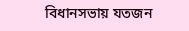বিধানসভায় যতজন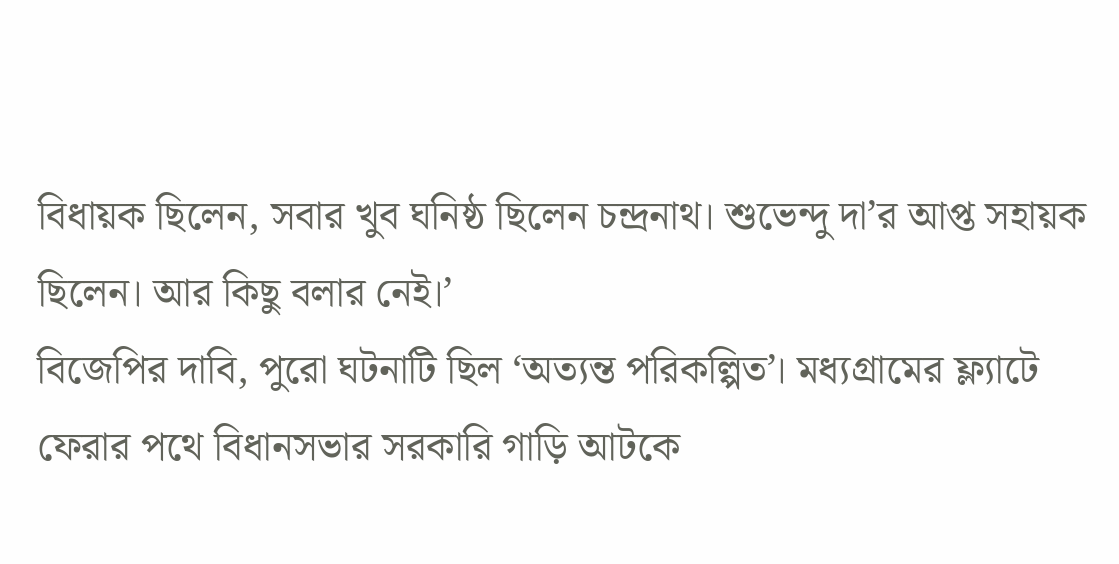বিধায়ক ছিলেন, সবার খুব ঘনিষ্ঠ ছিলেন চন্দ্রনাথ। শুভেন্দু দা’র আপ্ত সহায়ক ছিলেন। আর কিছু বলার নেই।’
বিজেপির দাবি, পুরো ঘটনাটি ছিল ‘অত্যন্ত পরিকল্পিত’। মধ্যগ্রামের ফ্ল্যাটে ফেরার পথে বিধানসভার সরকারি গাড়ি আটকে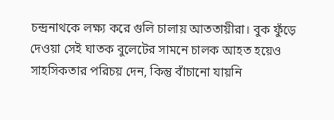চন্দ্রনাথকে লক্ষ্য করে গুলি চালায় আততায়ীরা। বুক ফুঁড়ে দেওয়া সেই ঘাতক বুলেটের সামনে চালক আহত হয়েও সাহসিকতার পরিচয় দেন, কিন্তু বাঁচানো যায়নি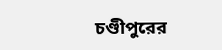চণ্ডীপুরের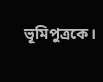ভূমিপুত্রকে।